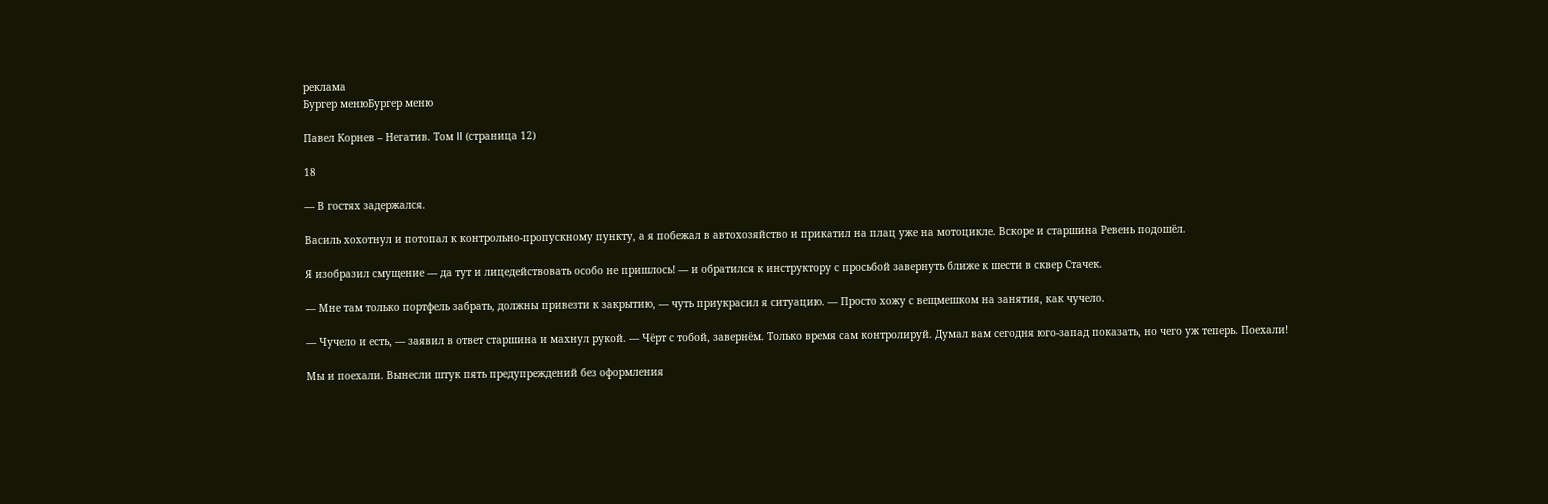реклама
Бургер менюБургер меню

Павел Корнев – Негатив. Том II (страница 12)

18

— В гостях задержался.

Василь хохотнул и потопал к контрольно-пропускному пункту, а я побежал в автохозяйство и прикатил на плац уже на мотоцикле. Вскоре и старшина Ревень подошёл.

Я изобразил смущение — да тут и лицедействовать особо не пришлось! — и обратился к инструктору с просьбой завернуть ближе к шести в сквер Стачек.

— Мне там только портфель забрать, должны привезти к закрытию, — чуть приукрасил я ситуацию. — Просто хожу с вещмешком на занятия, как чучело.

— Чучело и есть, — заявил в ответ старшина и махнул рукой. — Чёрт с тобой, завернём. Только время сам контролируй. Думал вам сегодня юго-запад показать, но чего уж теперь. Поехали!

Мы и поехали. Вынесли штук пять предупреждений без оформления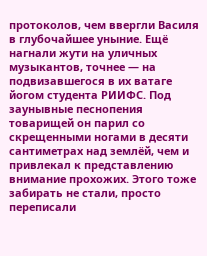протоколов, чем ввергли Василя в глубочайшее уныние. Ещё нагнали жути на уличных музыкантов, точнее — на подвизавшегося в их ватаге йогом студента РИИФС. Под заунывные песнопения товарищей он парил со скрещенными ногами в десяти сантиметрах над землёй, чем и привлекал к представлению внимание прохожих. Этого тоже забирать не стали, просто переписали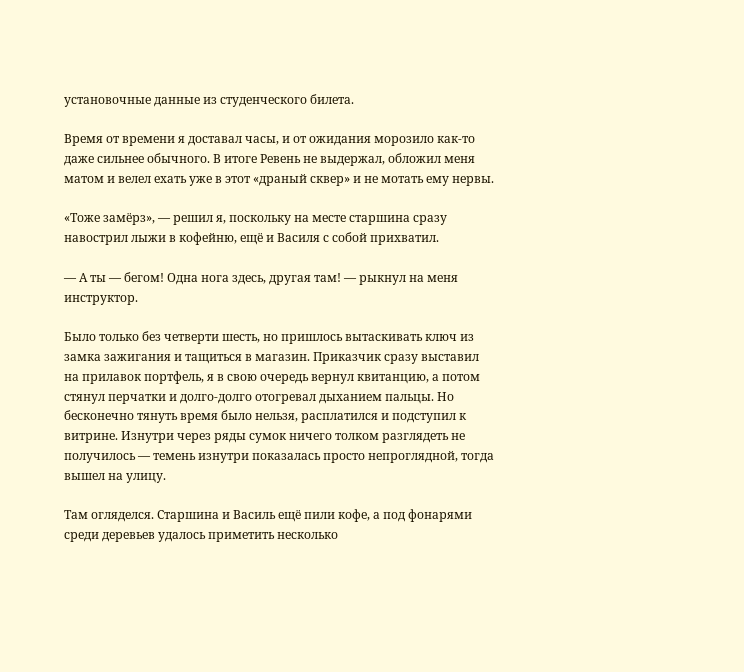установочные данные из студенческого билета.

Время от времени я доставал часы, и от ожидания морозило как-то даже сильнее обычного. В итоге Ревень не выдержал, обложил меня матом и велел ехать уже в этот «драный сквер» и не мотать ему нервы.

«Тоже замёрз», — решил я, поскольку на месте старшина сразу навострил лыжи в кофейню, ещё и Василя с собой прихватил.

— А ты — бегом! Одна нога здесь, другая там! — рыкнул на меня инструктор.

Было только без четверти шесть, но пришлось вытаскивать ключ из замка зажигания и тащиться в магазин. Приказчик сразу выставил на прилавок портфель, я в свою очередь вернул квитанцию, а потом стянул перчатки и долго-долго отогревал дыханием пальцы. Но бесконечно тянуть время было нельзя, расплатился и подступил к витрине. Изнутри через ряды сумок ничего толком разглядеть не получилось — темень изнутри показалась просто непроглядной, тогда вышел на улицу.

Там огляделся. Старшина и Василь ещё пили кофе, а под фонарями среди деревьев удалось приметить несколько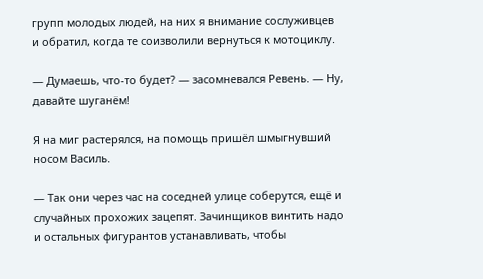групп молодых людей, на них я внимание сослуживцев и обратил, когда те соизволили вернуться к мотоциклу.

— Думаешь, что-то будет? — засомневался Ревень. — Ну, давайте шуганём!

Я на миг растерялся, на помощь пришёл шмыгнувший носом Василь.

— Так они через час на соседней улице соберутся, ещё и случайных прохожих зацепят. Зачинщиков винтить надо и остальных фигурантов устанавливать, чтобы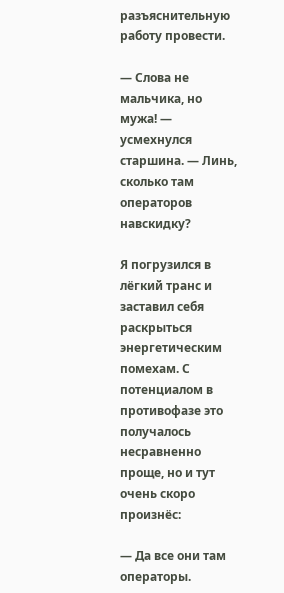разъяснительную работу провести.

— Слова не мальчика, но мужа! — усмехнулся старшина. — Линь, сколько там операторов навскидку?

Я погрузился в лёгкий транс и заставил себя раскрыться энергетическим помехам. С потенциалом в противофазе это получалось несравненно проще, но и тут очень скоро произнёс:

— Да все они там операторы.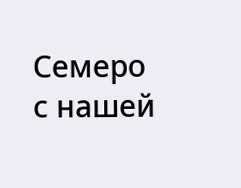Семеро с нашей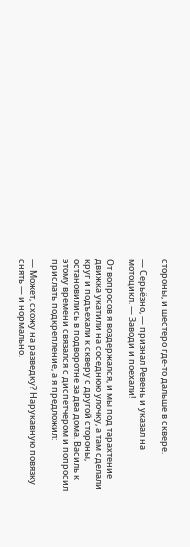стороны, и шестеро где-то дальше в сквере.

— Серьёзно, — признал Ревень и указал на мотоцикл. — Заводи и поехали!

От вопросов я воздержался, и мы под тарахтение движка укатили на соседнюю улочку, а там сделали круг и подъехали к скверу с другой стороны, остановились в подворотне за два дома. Василь к этому времени связался с диспетчером и попросил прислать подкрепление, а я предложил:

— Может, схожу на разведку? Нарукавную повязку снять — и нормально.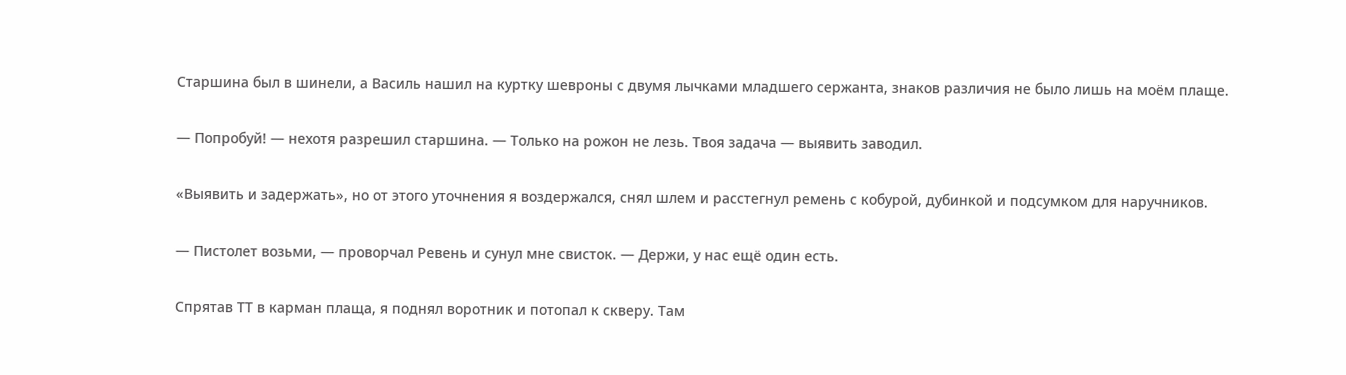Старшина был в шинели, а Василь нашил на куртку шевроны с двумя лычками младшего сержанта, знаков различия не было лишь на моём плаще.

— Попробуй! — нехотя разрешил старшина. — Только на рожон не лезь. Твоя задача — выявить заводил.

«Выявить и задержать», но от этого уточнения я воздержался, снял шлем и расстегнул ремень с кобурой, дубинкой и подсумком для наручников.

— Пистолет возьми, — проворчал Ревень и сунул мне свисток. — Держи, у нас ещё один есть.

Спрятав ТТ в карман плаща, я поднял воротник и потопал к скверу. Там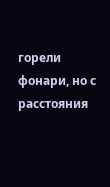горели фонари, но с расстояния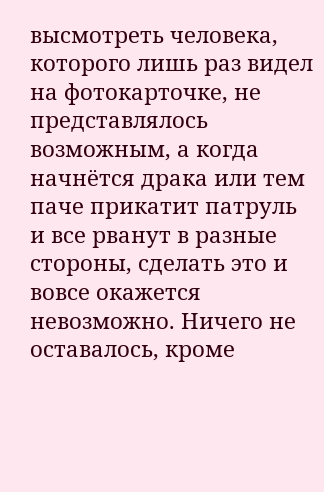высмотреть человека, которого лишь раз видел на фотокарточке, не представлялось возможным, а когда начнётся драка или тем паче прикатит патруль и все рванут в разные стороны, сделать это и вовсе окажется невозможно. Ничего не оставалось, кроме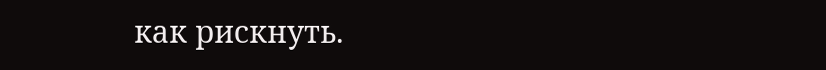как рискнуть.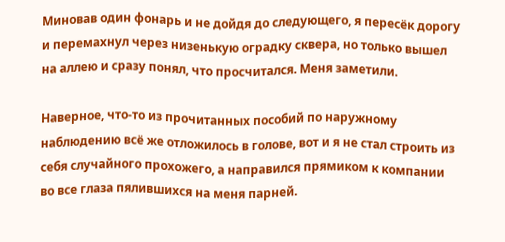Миновав один фонарь и не дойдя до следующего, я пересёк дорогу и перемахнул через низенькую оградку сквера, но только вышел на аллею и сразу понял, что просчитался. Меня заметили.

Наверное, что-то из прочитанных пособий по наружному наблюдению всё же отложилось в голове, вот и я не стал строить из себя случайного прохожего, а направился прямиком к компании во все глаза пялившихся на меня парней.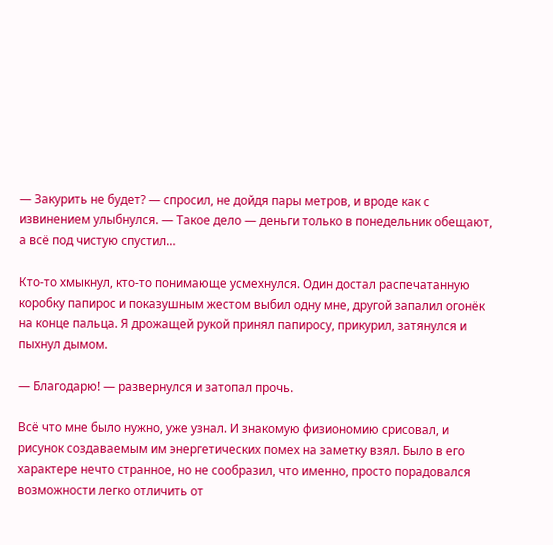— Закурить не будет? — спросил, не дойдя пары метров, и вроде как с извинением улыбнулся. — Такое дело — деньги только в понедельник обещают, а всё под чистую спустил…

Кто-то хмыкнул, кто-то понимающе усмехнулся. Один достал распечатанную коробку папирос и показушным жестом выбил одну мне, другой запалил огонёк на конце пальца. Я дрожащей рукой принял папиросу, прикурил, затянулся и пыхнул дымом.

— Благодарю! — развернулся и затопал прочь.

Всё что мне было нужно, уже узнал. И знакомую физиономию срисовал, и рисунок создаваемым им энергетических помех на заметку взял. Было в его характере нечто странное, но не сообразил, что именно, просто порадовался возможности легко отличить от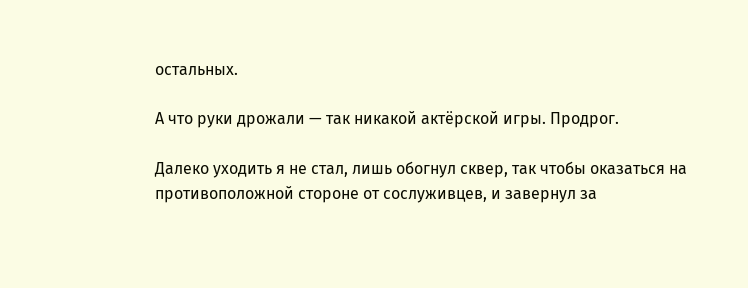остальных.

А что руки дрожали — так никакой актёрской игры. Продрог.

Далеко уходить я не стал, лишь обогнул сквер, так чтобы оказаться на противоположной стороне от сослуживцев, и завернул за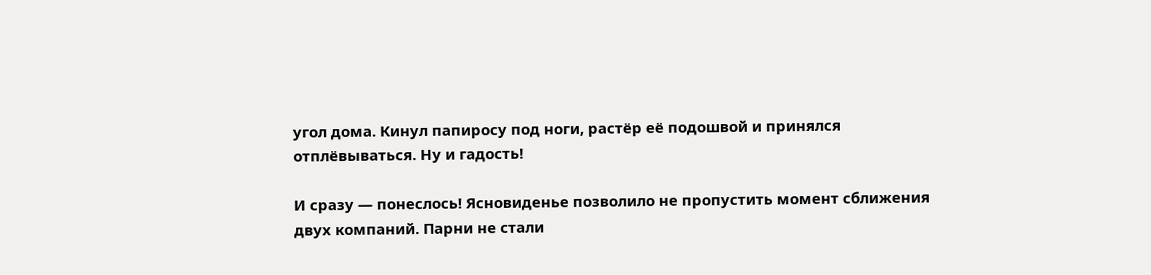угол дома. Кинул папиросу под ноги, растёр её подошвой и принялся отплёвываться. Ну и гадость!

И сразу — понеслось! Ясновиденье позволило не пропустить момент сближения двух компаний. Парни не стали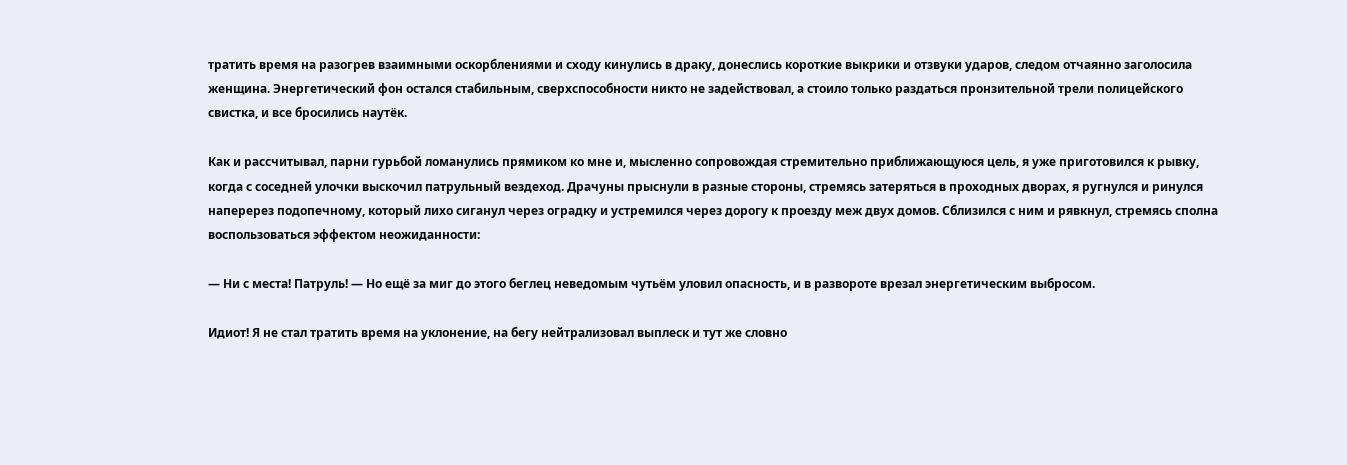тратить время на разогрев взаимными оскорблениями и сходу кинулись в драку, донеслись короткие выкрики и отзвуки ударов, следом отчаянно заголосила женщина. Энергетический фон остался стабильным, сверхспособности никто не задействовал, а стоило только раздаться пронзительной трели полицейского свистка, и все бросились наутёк.

Как и рассчитывал, парни гурьбой ломанулись прямиком ко мне и, мысленно сопровождая стремительно приближающуюся цель, я уже приготовился к рывку, когда с соседней улочки выскочил патрульный вездеход. Драчуны прыснули в разные стороны, стремясь затеряться в проходных дворах, я ругнулся и ринулся наперерез подопечному, который лихо сиганул через оградку и устремился через дорогу к проезду меж двух домов. Сблизился с ним и рявкнул, стремясь сполна воспользоваться эффектом неожиданности:

— Ни с места! Патруль! — Но ещё за миг до этого беглец неведомым чутьём уловил опасность, и в развороте врезал энергетическим выбросом.

Идиот! Я не стал тратить время на уклонение, на бегу нейтрализовал выплеск и тут же словно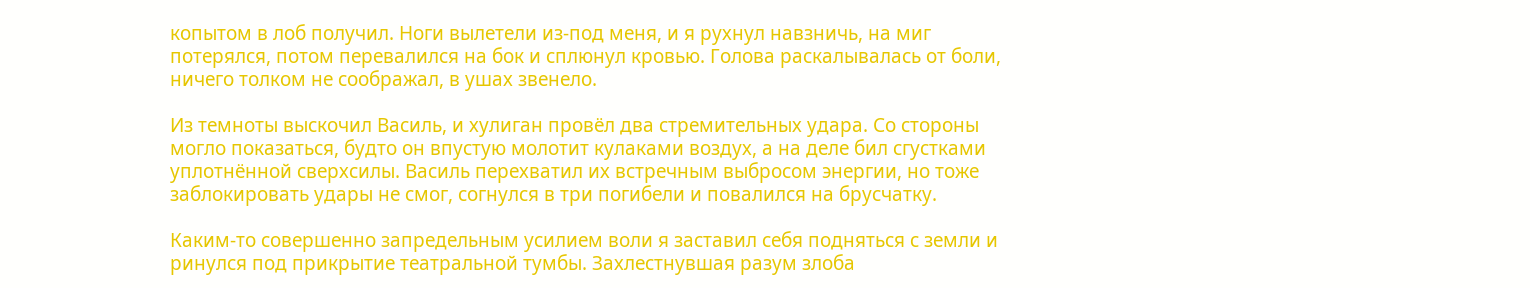копытом в лоб получил. Ноги вылетели из-под меня, и я рухнул навзничь, на миг потерялся, потом перевалился на бок и сплюнул кровью. Голова раскалывалась от боли, ничего толком не соображал, в ушах звенело.

Из темноты выскочил Василь, и хулиган провёл два стремительных удара. Со стороны могло показаться, будто он впустую молотит кулаками воздух, а на деле бил сгустками уплотнённой сверхсилы. Василь перехватил их встречным выбросом энергии, но тоже заблокировать удары не смог, согнулся в три погибели и повалился на брусчатку.

Каким-то совершенно запредельным усилием воли я заставил себя подняться с земли и ринулся под прикрытие театральной тумбы. Захлестнувшая разум злоба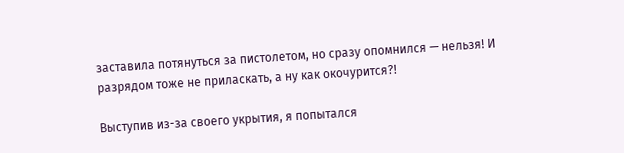заставила потянуться за пистолетом, но сразу опомнился — нельзя! И разрядом тоже не приласкать, а ну как окочурится?!

Выступив из-за своего укрытия, я попытался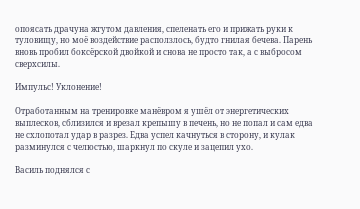опоясать драчуна жгутом давления, спеленать его и прижать руки к туловищу, но моё воздействие расползлось, будто гнилая бечева. Парень вновь пробил боксёрской двойкой и снова не просто так, а с выбросом сверхсилы.

Импульс! Уклонение!

Отработанным на тренировке манёвром я ушёл от энергетических выплесков, сблизился и врезал крепышу в печень, но не попал и сам едва не схлопотал удар в разрез. Едва успел качнуться в сторону, и кулак разминулся с челюстью, шаркнул по скуле и зацепил ухо.

Василь поднялся с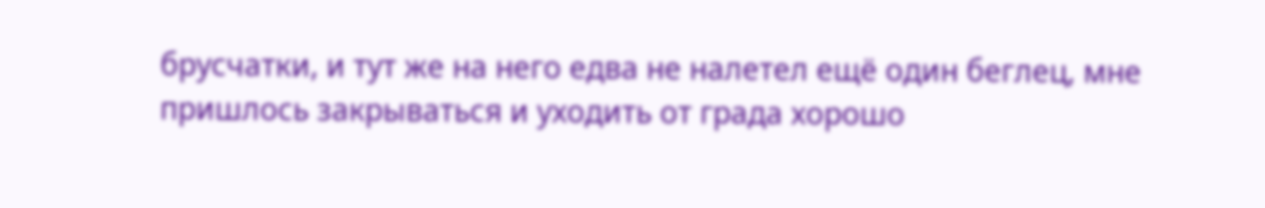брусчатки, и тут же на него едва не налетел ещё один беглец, мне пришлось закрываться и уходить от града хорошо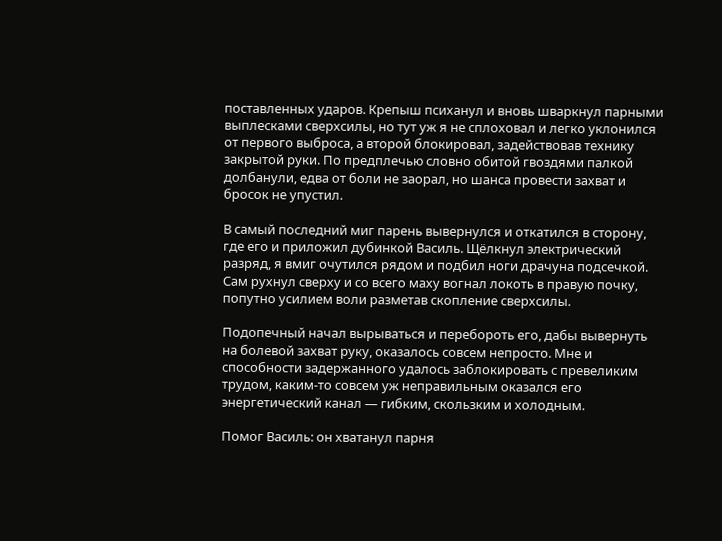поставленных ударов. Крепыш психанул и вновь шваркнул парными выплесками сверхсилы, но тут уж я не сплоховал и легко уклонился от первого выброса, а второй блокировал, задействовав технику закрытой руки. По предплечью словно обитой гвоздями палкой долбанули, едва от боли не заорал, но шанса провести захват и бросок не упустил.

В самый последний миг парень вывернулся и откатился в сторону, где его и приложил дубинкой Василь. Щёлкнул электрический разряд, я вмиг очутился рядом и подбил ноги драчуна подсечкой. Сам рухнул сверху и со всего маху вогнал локоть в правую почку, попутно усилием воли разметав скопление сверхсилы.

Подопечный начал вырываться и перебороть его, дабы вывернуть на болевой захват руку, оказалось совсем непросто. Мне и способности задержанного удалось заблокировать с превеликим трудом, каким-то совсем уж неправильным оказался его энергетический канал — гибким, скользким и холодным.

Помог Василь: он хватанул парня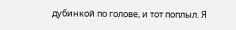дубинкой по голове, и тот поплыл. Я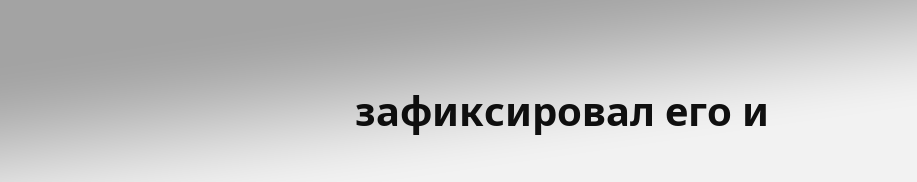зафиксировал его и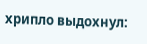хрипло выдохнул: